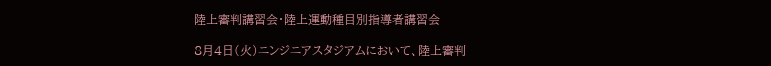陸上審判講習会・陸上運動種目別指導者講習会

8月4日(火)ニンジニアスタジアムにおいて、陸上審判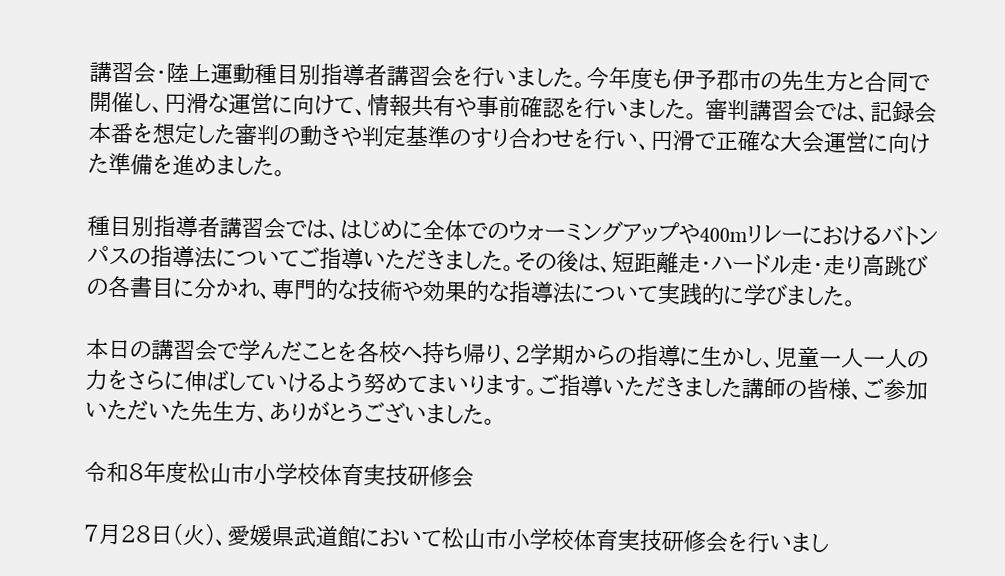講習会・陸上運動種目別指導者講習会を行いました。今年度も伊予郡市の先生方と合同で開催し、円滑な運営に向けて、情報共有や事前確認を行いました。 審判講習会では、記録会本番を想定した審判の動きや判定基準のすり合わせを行い、円滑で正確な大会運営に向けた準備を進めました。

種目別指導者講習会では、はじめに全体でのウォーミングアップや400mリレーにおけるバトンパスの指導法についてご指導いただきました。その後は、短距離走・ハードル走・走り高跳びの各書目に分かれ、専門的な技術や効果的な指導法について実践的に学びました。

本日の講習会で学んだことを各校へ持ち帰り、2学期からの指導に生かし、児童一人一人の力をさらに伸ばしていけるよう努めてまいります。ご指導いただきました講師の皆様、ご参加いただいた先生方、ありがとうございました。

令和8年度松山市小学校体育実技研修会

7月28日(火)、愛媛県武道館において松山市小学校体育実技研修会を行いまし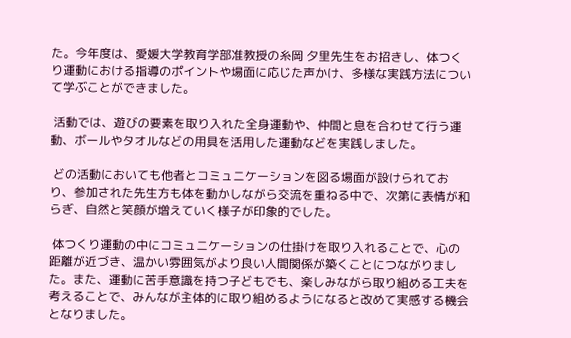た。今年度は、愛媛大学教育学部准教授の糸岡 夕里先生をお招きし、体つくり運動における指導のポイントや場面に応じた声かけ、多様な実践方法について学ぶことができました。

 活動では、遊びの要素を取り入れた全身運動や、仲間と息を合わせて行う運動、ボールやタオルなどの用具を活用した運動などを実践しました。

 どの活動においても他者とコミュニケーションを図る場面が設けられており、参加された先生方も体を動かしながら交流を重ねる中で、次第に表情が和らぎ、自然と笑顔が増えていく様子が印象的でした。

 体つくり運動の中にコミュニケーションの仕掛けを取り入れることで、心の距離が近づき、温かい雰囲気がより良い人間関係が築くことにつながりました。また、運動に苦手意識を持つ子どもでも、楽しみながら取り組める工夫を考えることで、みんなが主体的に取り組めるようになると改めて実感する機会となりました。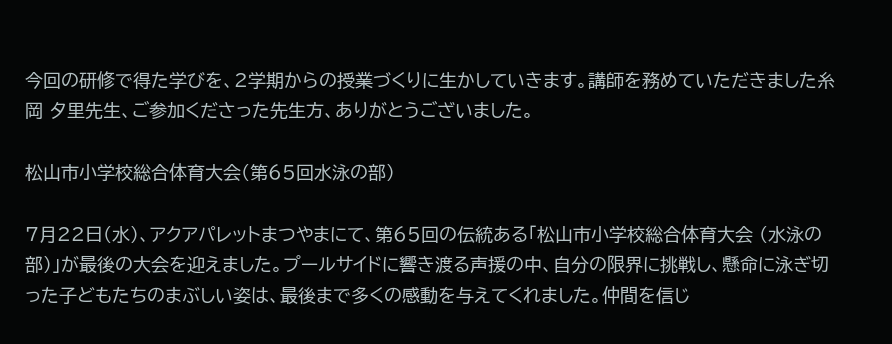今回の研修で得た学びを、2学期からの授業づくりに生かしていきます。講師を務めていただきました糸岡 夕里先生、ご参加くださった先生方、ありがとうございました。

松山市小学校総合体育大会(第65回水泳の部)

7月22日(水)、アクアパレットまつやまにて、第65回の伝統ある「松山市小学校総合体育大会 (水泳の部)」が最後の大会を迎えました。プールサイドに響き渡る声援の中、自分の限界に挑戦し、懸命に泳ぎ切った子どもたちのまぶしい姿は、最後まで多くの感動を与えてくれました。仲間を信じ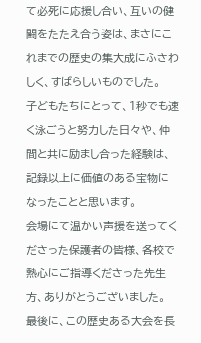て必死に応援し合い、互いの健闘をたたえ合う姿は、まさにこれまでの歴史の集大成にふさわしく、すばらしいものでした。
子どもたちにとって、1秒でも速く泳ごうと努力した日々や、仲間と共に励まし合った経験は、記録以上に価値のある宝物になったことと思います。
会場にて温かい声援を送ってくださった保護者の皆様、各校で熱心にご指導くださった先生方、ありがとうございました。
最後に、この歴史ある大会を長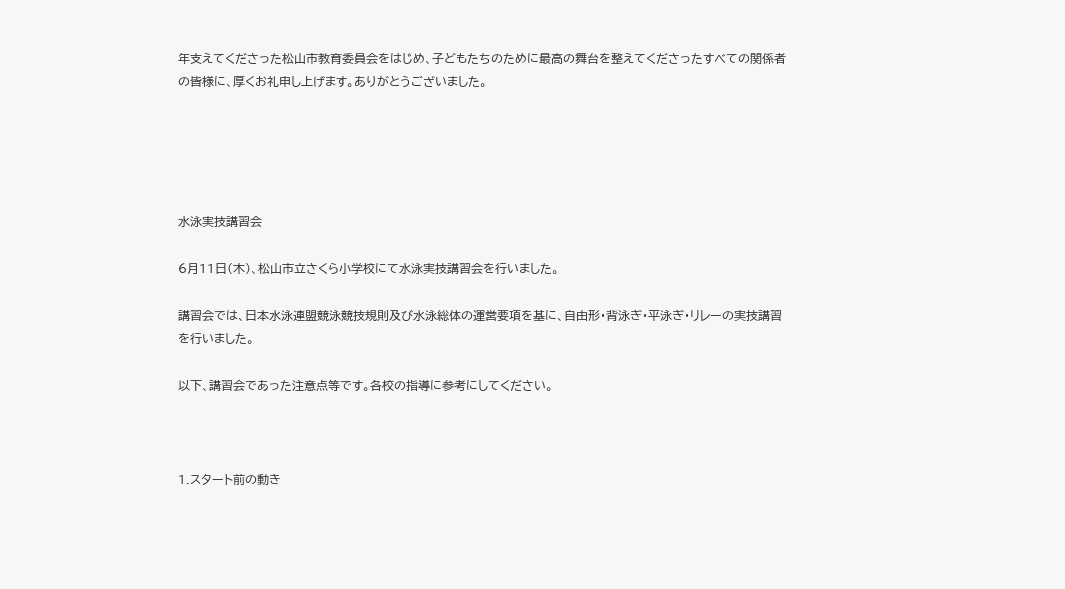年支えてくださった松山市教育委員会をはじめ、子どもたちのために最高の舞台を整えてくださったすべての関係者の皆様に、厚くお礼申し上げます。ありがとうございました。





水泳実技講習会

6月11日(木)、松山市立さくら小学校にて水泳実技講習会を行いました。

講習会では、日本水泳連盟競泳競技規則及び水泳総体の運営要項を基に、自由形・背泳ぎ・平泳ぎ・リレーの実技講習を行いました。

以下、講習会であった注意点等です。各校の指導に参考にしてください。



1.スタート前の動き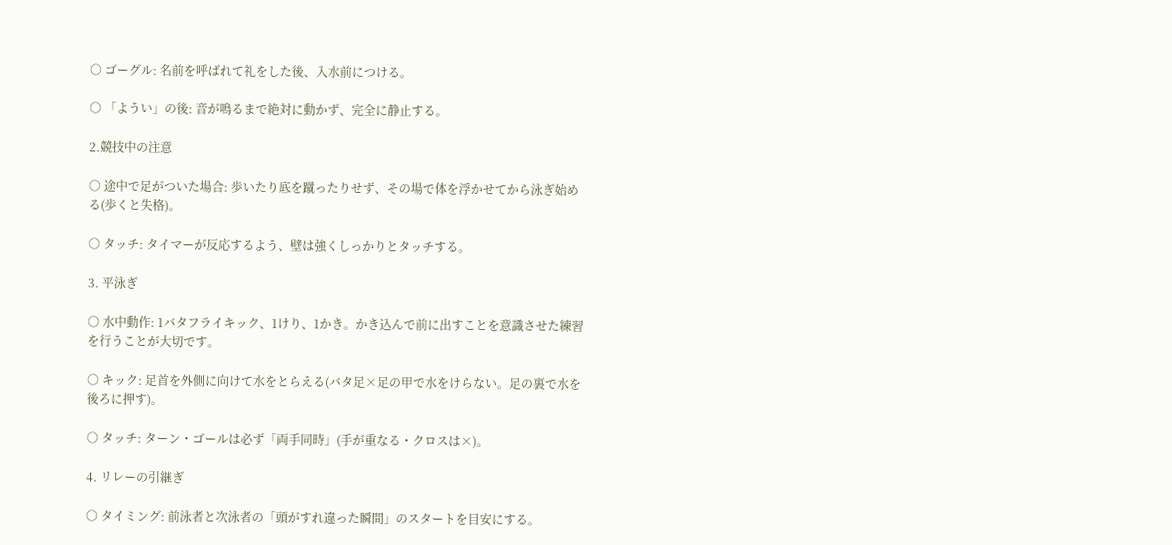○ ゴーグル: 名前を呼ばれて礼をした後、入水前につける。

○ 「ようい」の後: 音が鳴るまで絶対に動かず、完全に静止する。

2.競技中の注意

○ 途中で足がついた場合: 歩いたり底を蹴ったりせず、その場で体を浮かせてから泳ぎ始める(歩くと失格)。

○ タッチ: タイマーが反応するよう、壁は強くしっかりとタッチする。

3. 平泳ぎ

○ 水中動作: 1バタフライキック、1けり、1かき。かき込んで前に出すことを意識させた練習を行うことが大切です。

○ キック: 足首を外側に向けて水をとらえる(バタ足×足の甲で水をけらない。足の裏で水を後ろに押す)。

○ タッチ: ターン・ゴールは必ず「両手同時」(手が重なる・クロスは×)。

4. リレーの引継ぎ

○ タイミング: 前泳者と次泳者の「頭がすれ違った瞬間」のスタートを目安にする。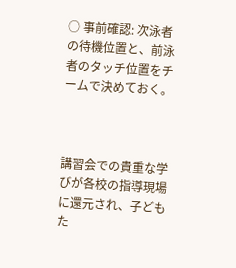○ 事前確認: 次泳者の待機位置と、前泳者のタッチ位置をチームで決めておく。



講習会での貴重な学びが各校の指導現場に還元され、子どもた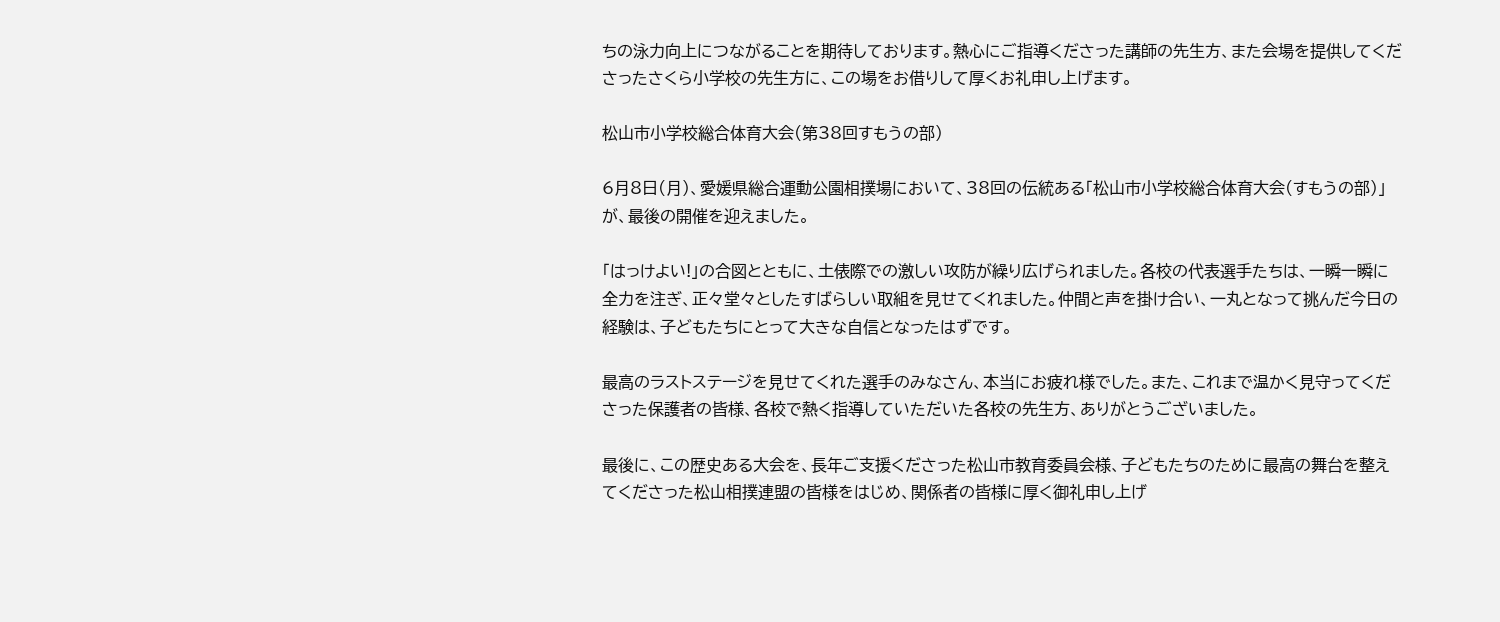ちの泳力向上につながることを期待しております。熱心にご指導くださった講師の先生方、また会場を提供してくださったさくら小学校の先生方に、この場をお借りして厚くお礼申し上げます。

松山市小学校総合体育大会(第38回すもうの部)

6月8日(月)、愛媛県総合運動公園相撲場において、38回の伝統ある「松山市小学校総合体育大会(すもうの部)」が、最後の開催を迎えました。

「はっけよい!」の合図とともに、土俵際での激しい攻防が繰り広げられました。各校の代表選手たちは、一瞬一瞬に全力を注ぎ、正々堂々としたすばらしい取組を見せてくれました。仲間と声を掛け合い、一丸となって挑んだ今日の経験は、子どもたちにとって大きな自信となったはずです。

最高のラストステージを見せてくれた選手のみなさん、本当にお疲れ様でした。また、これまで温かく見守ってくださった保護者の皆様、各校で熱く指導していただいた各校の先生方、ありがとうございました。

最後に、この歴史ある大会を、長年ご支援くださった松山市教育委員会様、子どもたちのために最高の舞台を整えてくださった松山相撲連盟の皆様をはじめ、関係者の皆様に厚く御礼申し上げ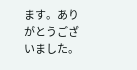ます。ありがとうございました。